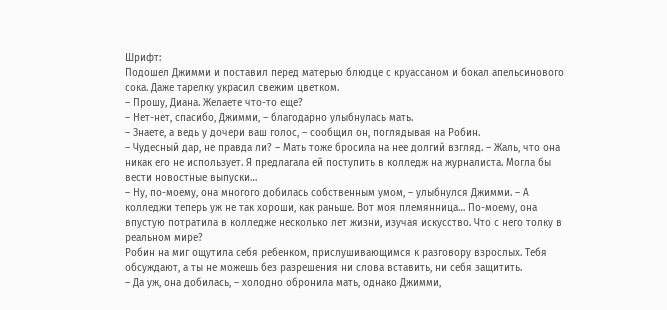Шрифт:
Подошел Джимми и поставил перед матерью блюдце с круассаном и бокал апельсинового сока. Даже тарелку украсил свежим цветком.
– Прошу, Диана. Желаете что-то еще?
– Нет-нет, спасибо, Джимми, – благодарно улыбнулась мать.
– Знаете, а ведь у дочери ваш голос, – сообщил он, поглядывая на Робин.
– Чудесный дар, не правда ли? – Мать тоже бросила на нее долгий взгляд. – Жаль, что она никак его не использует. Я предлагала ей поступить в колледж на журналиста. Могла бы вести новостные выпуски…
– Ну, по-моему, она многого добилась собственным умом, – улыбнулся Джимми. – А колледжи теперь уж не так хороши, как раньше. Вот моя племянница… По-моему, она впустую потратила в колледже несколько лет жизни, изучая искусство. Что с него толку в реальном мире?
Робин на миг ощутила себя ребенком, прислушивающимся к разговору взрослых. Тебя обсуждают, а ты не можешь без разрешения ни слова вставить, ни себя защитить.
– Да уж, она добилась, – холодно обронила мать, однако Джимми,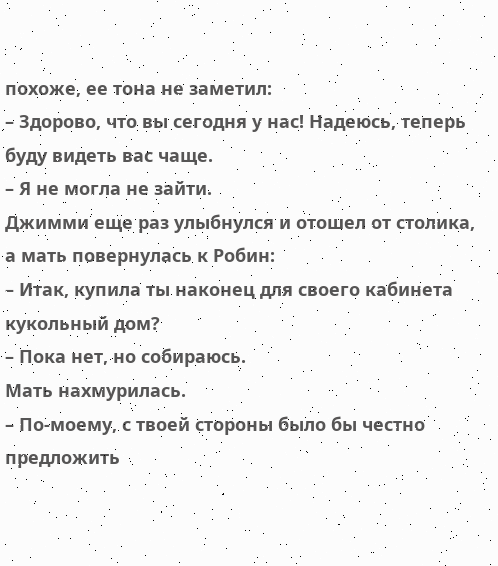похоже, ее тона не заметил:
– Здорово, что вы сегодня у нас! Надеюсь, теперь буду видеть вас чаще.
– Я не могла не зайти.
Джимми еще раз улыбнулся и отошел от столика, а мать повернулась к Робин:
– Итак, купила ты наконец для своего кабинета кукольный дом?
– Пока нет, но собираюсь.
Мать нахмурилась.
– По-моему, с твоей стороны было бы честно предложить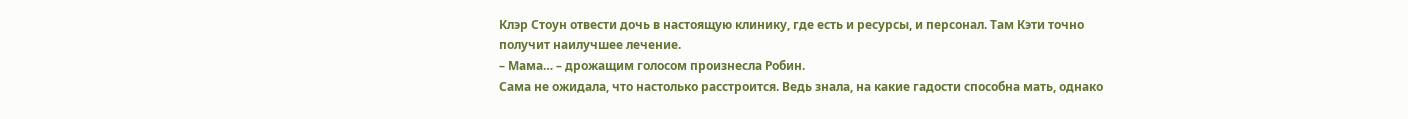Клэр Стоун отвести дочь в настоящую клинику, где есть и ресурсы, и персонал. Там Кэти точно получит наилучшее лечение.
– Мама… – дрожащим голосом произнесла Робин.
Сама не ожидала, что настолько расстроится. Ведь знала, на какие гадости способна мать, однако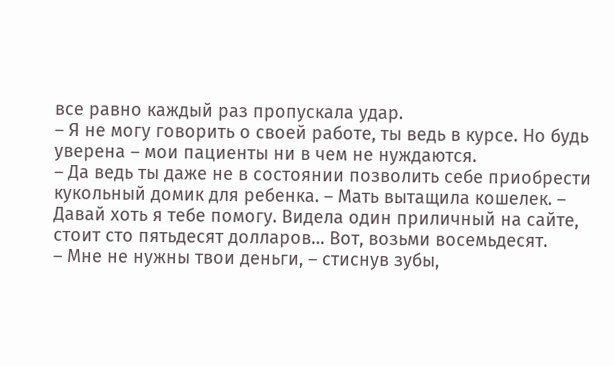все равно каждый раз пропускала удар.
– Я не могу говорить о своей работе, ты ведь в курсе. Но будь уверена – мои пациенты ни в чем не нуждаются.
– Да ведь ты даже не в состоянии позволить себе приобрести кукольный домик для ребенка. – Мать вытащила кошелек. – Давай хоть я тебе помогу. Видела один приличный на сайте, стоит сто пятьдесят долларов… Вот, возьми восемьдесят.
– Мне не нужны твои деньги, – стиснув зубы,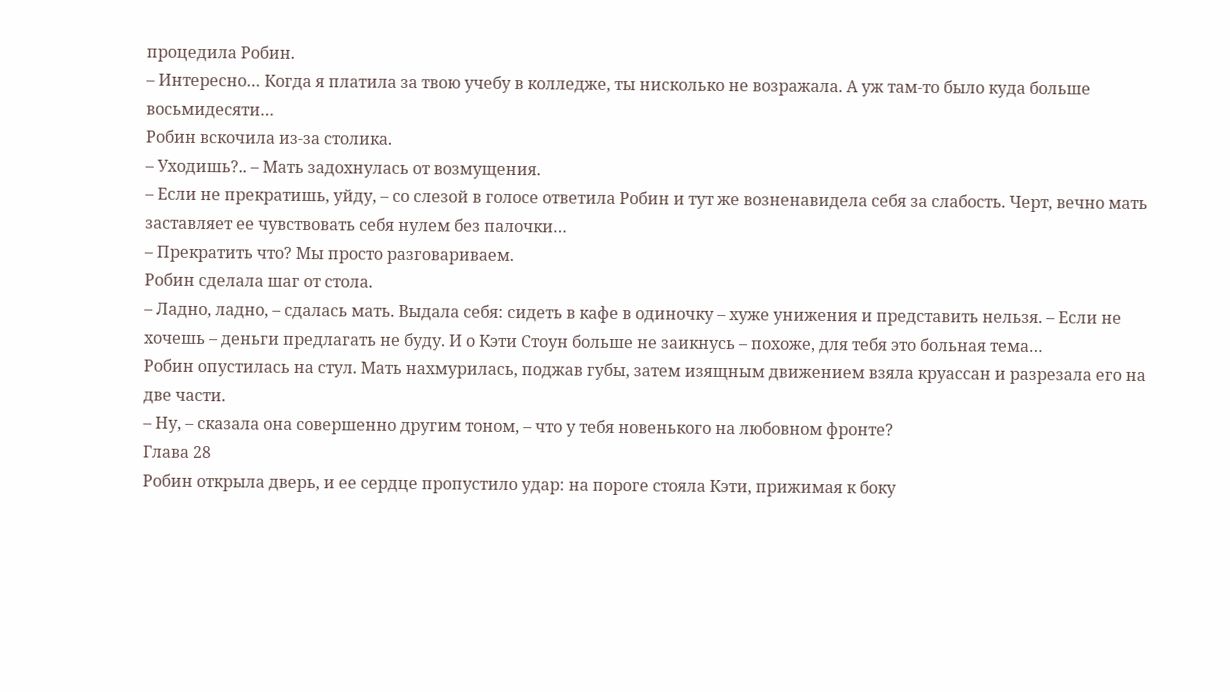процедила Робин.
– Интересно… Когда я платила за твою учебу в колледже, ты нисколько не возражала. А уж там-то было куда больше восьмидесяти…
Робин вскочила из-за столика.
– Уходишь?.. – Мать задохнулась от возмущения.
– Если не прекратишь, уйду, – со слезой в голосе ответила Робин и тут же возненавидела себя за слабость. Черт, вечно мать заставляет ее чувствовать себя нулем без палочки…
– Прекратить что? Мы просто разговариваем.
Робин сделала шаг от стола.
– Ладно, ладно, – сдалась мать. Выдала себя: сидеть в кафе в одиночку – хуже унижения и представить нельзя. – Если не хочешь – деньги предлагать не буду. И о Кэти Стоун больше не заикнусь – похоже, для тебя это больная тема…
Робин опустилась на стул. Мать нахмурилась, поджав губы, затем изящным движением взяла круассан и разрезала его на две части.
– Ну, – сказала она совершенно другим тоном, – что у тебя новенького на любовном фронте?
Глава 28
Робин открыла дверь, и ее сердце пропустило удар: на пороге стояла Кэти, прижимая к боку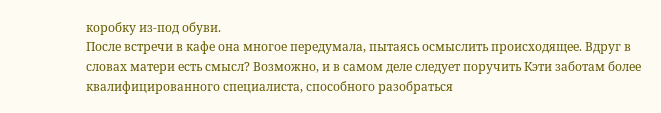коробку из-под обуви.
После встречи в кафе она многое передумала, пытаясь осмыслить происходящее. Вдруг в словах матери есть смысл? Возможно, и в самом деле следует поручить Кэти заботам более квалифицированного специалиста, способного разобраться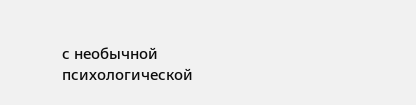с необычной психологической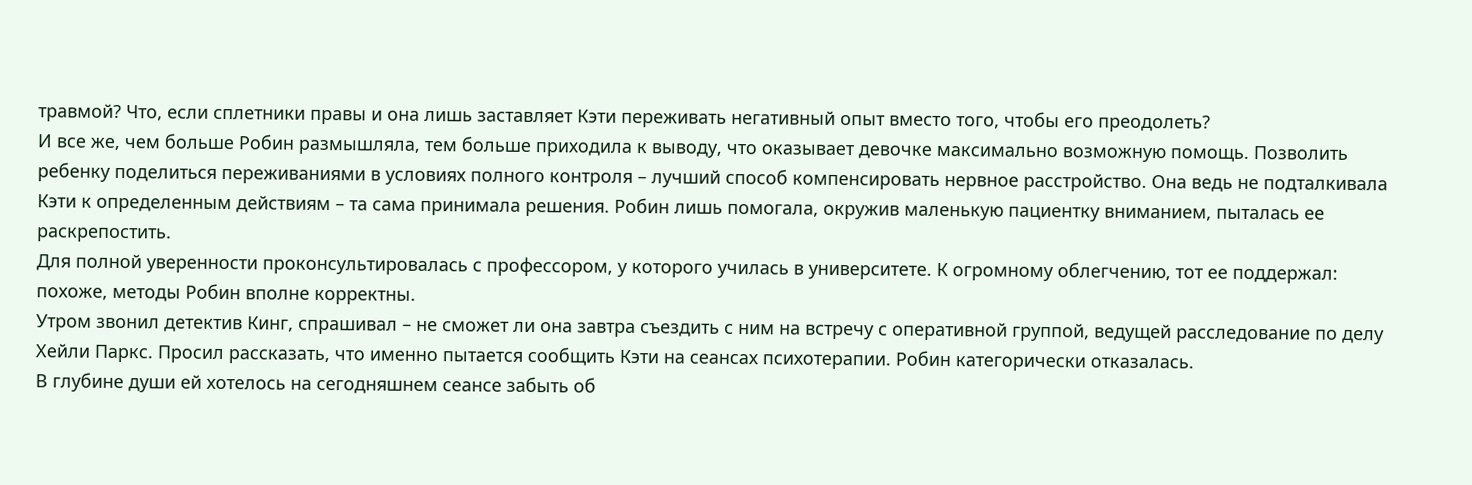травмой? Что, если сплетники правы и она лишь заставляет Кэти переживать негативный опыт вместо того, чтобы его преодолеть?
И все же, чем больше Робин размышляла, тем больше приходила к выводу, что оказывает девочке максимально возможную помощь. Позволить ребенку поделиться переживаниями в условиях полного контроля – лучший способ компенсировать нервное расстройство. Она ведь не подталкивала Кэти к определенным действиям – та сама принимала решения. Робин лишь помогала, окружив маленькую пациентку вниманием, пыталась ее раскрепостить.
Для полной уверенности проконсультировалась с профессором, у которого училась в университете. К огромному облегчению, тот ее поддержал: похоже, методы Робин вполне корректны.
Утром звонил детектив Кинг, спрашивал – не сможет ли она завтра съездить с ним на встречу с оперативной группой, ведущей расследование по делу Хейли Паркс. Просил рассказать, что именно пытается сообщить Кэти на сеансах психотерапии. Робин категорически отказалась.
В глубине души ей хотелось на сегодняшнем сеансе забыть об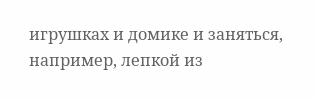игрушках и домике и заняться, например, лепкой из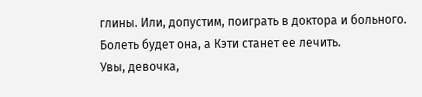глины. Или, допустим, поиграть в доктора и больного. Болеть будет она, а Кэти станет ее лечить.
Увы, девочка,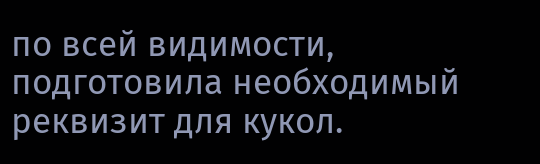по всей видимости, подготовила необходимый реквизит для кукол.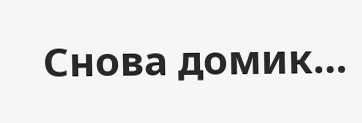Снова домик…